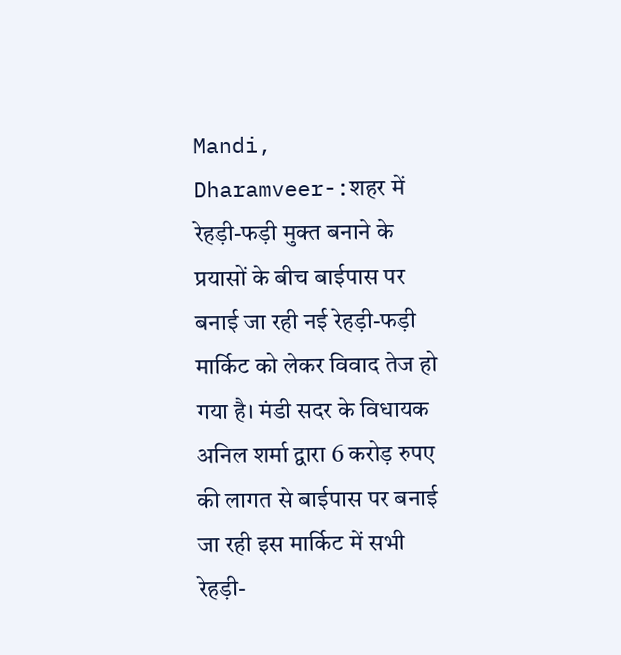Mandi, Dharamveer-:शहर में रेहड़ी-फड़ी मुक्त बनाने के प्रयासों के बीच बाईपास पर बनाई जा रही नई रेहड़ी-फड़ी मार्किट को लेकर विवाद तेज हो गया है। मंडी सदर के विधायक अनिल शर्मा द्वारा 6 करोड़ रुपए की लागत से बाईपास पर बनाई जा रही इस मार्किट में सभी रेहड़ी-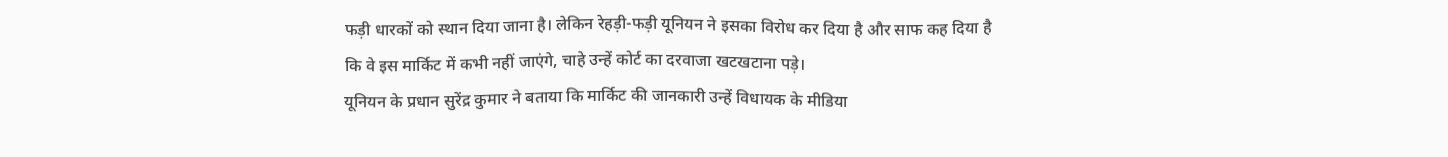फड़ी धारकों को स्थान दिया जाना है। लेकिन रेहड़ी-फड़ी यूनियन ने इसका विरोध कर दिया है और साफ कह दिया है कि वे इस मार्किट में कभी नहीं जाएंगे, चाहे उन्हें कोर्ट का दरवाजा खटखटाना पड़े।
यूनियन के प्रधान सुरेंद्र कुमार ने बताया कि मार्किट की जानकारी उन्हें विधायक के मीडिया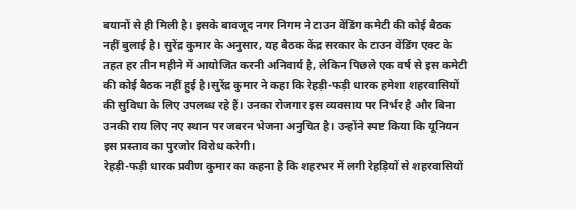बयानों से ही मिली है। इसके बावजूद नगर निगम ने टाउन वेंडिंग कमेटी की कोई बैठक नहीं बुलाई है। सुरेंद्र कुमार के अनुसार, यह बैठक केंद्र सरकार के टाउन वेंडिंग एक्ट के तहत हर तीन महीने में आयोजित करनी अनिवार्य है, लेकिन पिछले एक वर्ष से इस कमेटी की कोई बैठक नहीं हुई है।सुरेंद्र कुमार ने कहा कि रेहड़ी-फड़ी धारक हमेशा शहरवासियों की सुविधा के लिए उपलब्ध रहे हैं। उनका रोजगार इस व्यवसाय पर निर्भर है और बिना उनकी राय लिए नए स्थान पर जबरन भेजना अनुचित है। उन्होंने स्पष्ट किया कि यूनियन इस प्रस्ताव का पुरजोर विरोध करेगी।
रेहड़ी-फड़ी धारक प्रवीण कुमार का कहना है कि शहरभर में लगी रेहड़ियों से शहरवासियों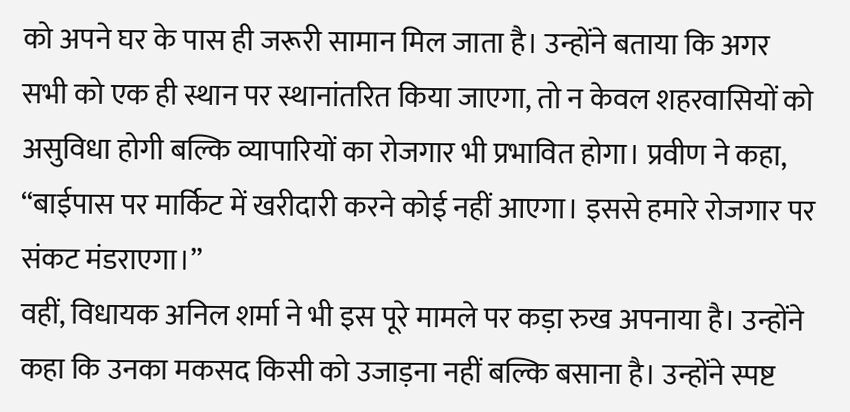को अपने घर के पास ही जरूरी सामान मिल जाता है। उन्होंने बताया कि अगर सभी को एक ही स्थान पर स्थानांतरित किया जाएगा, तो न केवल शहरवासियों को असुविधा होगी बल्कि व्यापारियों का रोजगार भी प्रभावित होगा। प्रवीण ने कहा, “बाईपास पर मार्किट में खरीदारी करने कोई नहीं आएगा। इससे हमारे रोजगार पर संकट मंडराएगा।”
वहीं, विधायक अनिल शर्मा ने भी इस पूरे मामले पर कड़ा रुख अपनाया है। उन्होंने कहा कि उनका मकसद किसी को उजाड़ना नहीं बल्कि बसाना है। उन्होंने स्पष्ट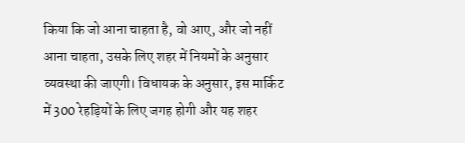किया कि जो आना चाहता है, वो आए, और जो नहीं आना चाहता, उसके लिए शहर में नियमों के अनुसार व्यवस्था की जाएगी। विधायक के अनुसार, इस मार्किट में 300 रेहड़ियों के लिए जगह होगी और यह शहर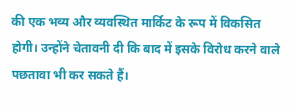की एक भव्य और व्यवस्थित मार्किट के रूप में विकसित होगी। उन्होंने चेतावनी दी कि बाद में इसके विरोध करने वाले पछतावा भी कर सकते हैं।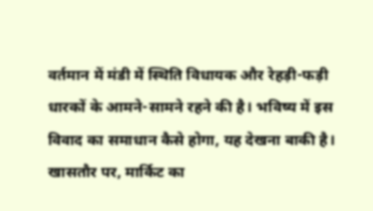वर्तमान में मंडी में स्थिति विधायक और रेहड़ी-फड़ी धारकों के आमने-सामने रहने की है। भविष्य में इस विवाद का समाधान कैसे होगा, यह देखना बाकी है। खासतौर पर, मार्किट का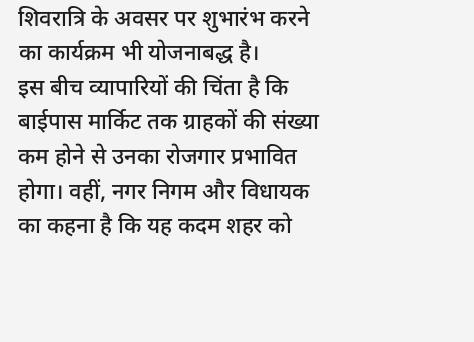शिवरात्रि के अवसर पर शुभारंभ करने का कार्यक्रम भी योजनाबद्ध है।
इस बीच व्यापारियों की चिंता है कि बाईपास मार्किट तक ग्राहकों की संख्या कम होने से उनका रोजगार प्रभावित होगा। वहीं, नगर निगम और विधायक का कहना है कि यह कदम शहर को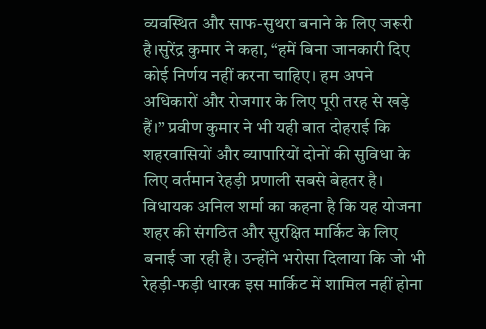व्यवस्थित और साफ-सुथरा बनाने के लिए जरूरी है।सुरेंद्र कुमार ने कहा, “हमें बिना जानकारी दिए कोई निर्णय नहीं करना चाहिए। हम अपने अधिकारों और रोजगार के लिए पूरी तरह से खड़े हैं।” प्रवीण कुमार ने भी यही बात दोहराई कि शहरवासियों और व्यापारियों दोनों की सुविधा के लिए वर्तमान रेहड़ी प्रणाली सबसे बेहतर है।
विधायक अनिल शर्मा का कहना है कि यह योजना शहर की संगठित और सुरक्षित मार्किट के लिए बनाई जा रही है। उन्होंने भरोसा दिलाया कि जो भी रेहड़ी-फड़ी धारक इस मार्किट में शामिल नहीं होना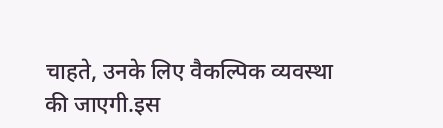चाहते, उनके लिए वैकल्पिक व्यवस्था की जाएगी.इस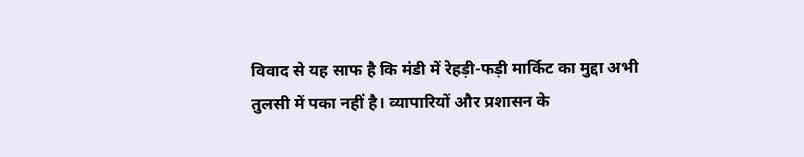विवाद से यह साफ है कि मंडी में रेहड़ी-फड़ी मार्किट का मुद्दा अभी तुलसी में पका नहीं है। व्यापारियों और प्रशासन के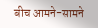बीच आमने-सामने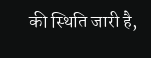की स्थिति जारी है,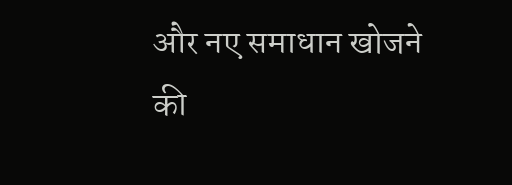और नए समाधान खोजने की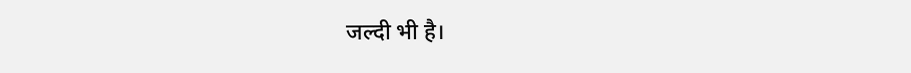जल्दी भी है।